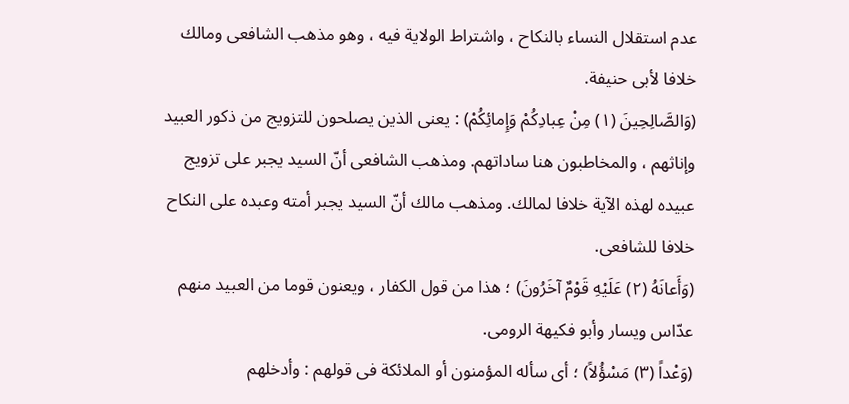عدم استقلال النساء بالنكاح ، واشتراط الولاية فيه ، وهو مذهب الشافعى ومالك خلافا لأبى حنيفة.
(وَالصَّالِحِينَ (١) مِنْ عِبادِكُمْ وَإِمائِكُمْ) : يعنى الذين يصلحون للتزويج من ذكور العبيد وإناثهم ، والمخاطبون هنا ساداتهم. ومذهب الشافعى أنّ السيد يجبر على تزويج عبيده لهذه الآية خلافا لمالك. ومذهب مالك أنّ السيد يجبر أمته وعبده على النكاح خلافا للشافعى.
(وَأَعانَهُ (٢) عَلَيْهِ قَوْمٌ آخَرُونَ) ؛ هذا من قول الكفار ، ويعنون قوما من العبيد منهم عدّاس ويسار وأبو فكيهة الرومى.
(وَعْداً (٣) مَسْؤُلاً) ؛ أى سأله المؤمنون أو الملائكة فى قولهم : وأدخلهم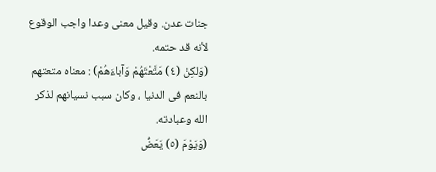جنات عدن. وقيل معنى وعدا واجب الوقوع لأنه قد حتمه.
(وَلكِنْ (٤) مَتَّعْتَهُمْ وَآباءَهُمْ) : معناه متعتهم بالنعم فى الدنيا ، وكان سبب نسيانهم لذكر الله وعبادته.
(وَيَوْمَ (٥) يَعَضُّ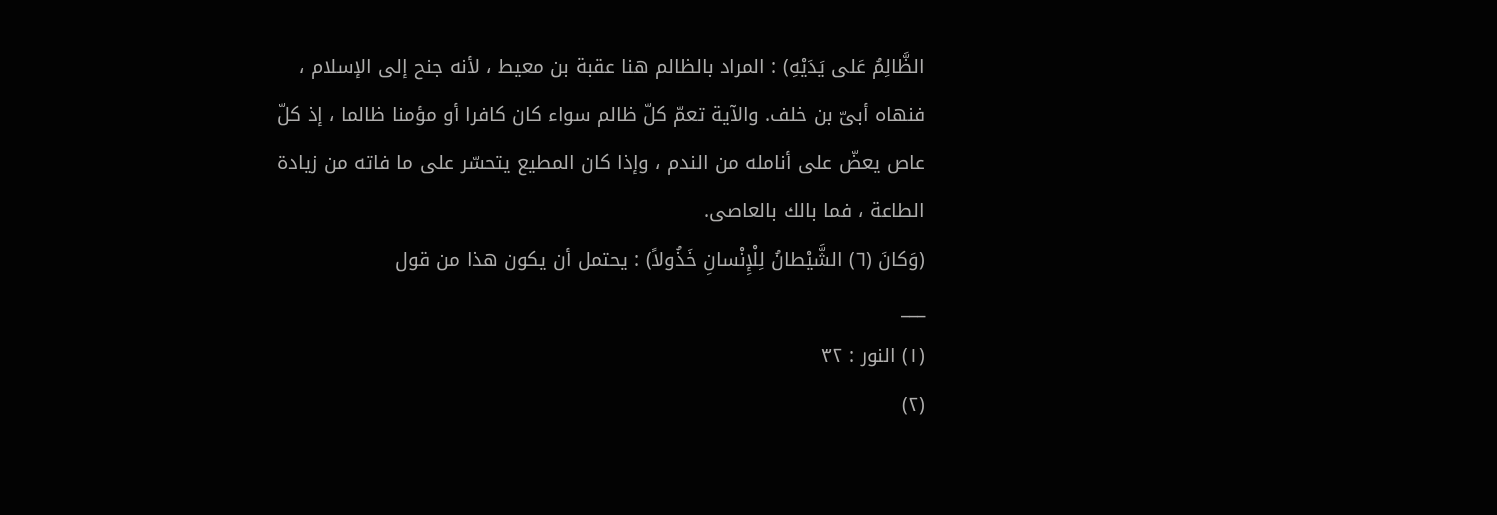الظَّالِمُ عَلى يَدَيْهِ) : المراد بالظالم هنا عقبة بن معيط ، لأنه جنح إلى الإسلام ، فنهاه أبىّ بن خلف. والآية تعمّ كلّ ظالم سواء كان كافرا أو مؤمنا ظالما ، إذ كلّ عاص يعضّ على أنامله من الندم ، وإذا كان المطيع يتحسّر على ما فاته من زيادة الطاعة ، فما بالك بالعاصى.
(وَكانَ (٦) الشَّيْطانُ لِلْإِنْسانِ خَذُولاً) : يحتمل أن يكون هذا من قول
___
(١) النور : ٣٢
(٢)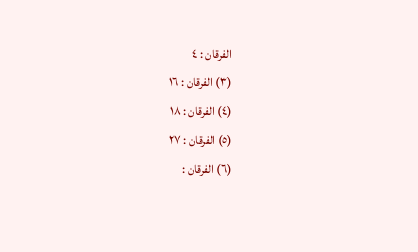الفرقان : ٤
(٣) الفرقان : ١٦
(٤) الفرقان : ١٨
(٥) الفرقان : ٢٧
(٦) الفرقان :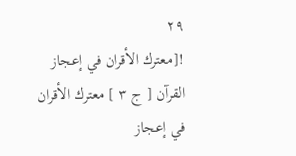٢٩
![معترك الأقران في إعجاز القرآن [ ج ٣ ] معترك الأقران في إعجاز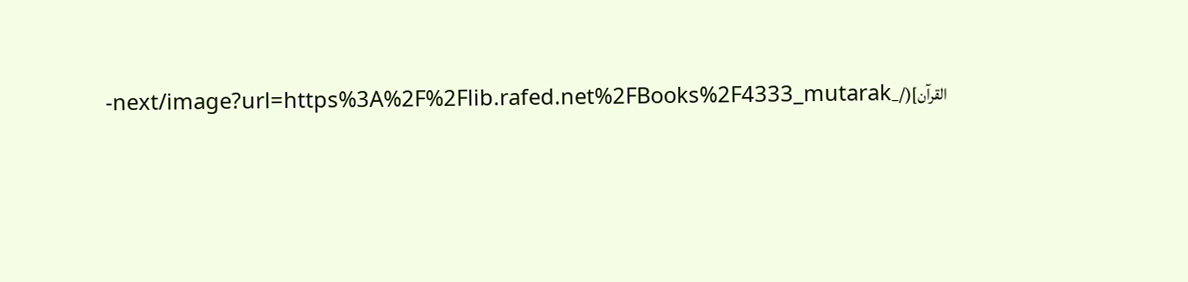القرآن](/_next/image?url=https%3A%2F%2Flib.rafed.net%2FBooks%2F4333_mutarak-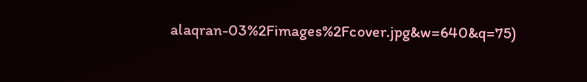alaqran-03%2Fimages%2Fcover.jpg&w=640&q=75)